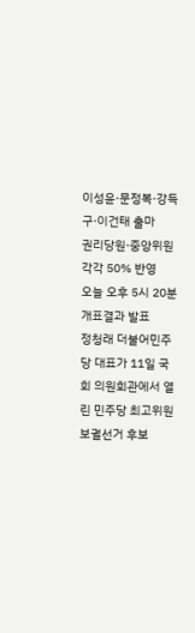이성윤·문정복·강득구·이건태 출마
권리당원·중앙위원 각각 50% 반영
오늘 오후 5시 20분 개표결과 발표
정청래 더불어민주당 대표가 11일 국회 의원회관에서 열린 민주당 최고위원 보궐선거 후보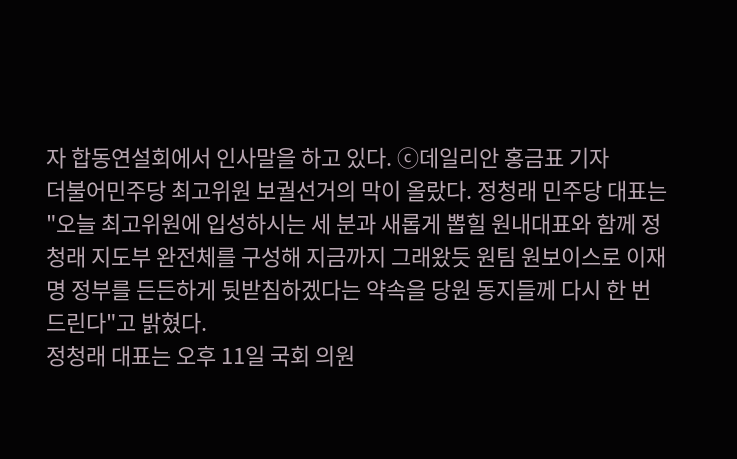자 합동연설회에서 인사말을 하고 있다. ⓒ데일리안 홍금표 기자
더불어민주당 최고위원 보궐선거의 막이 올랐다. 정청래 민주당 대표는 "오늘 최고위원에 입성하시는 세 분과 새롭게 뽑힐 원내대표와 함께 정청래 지도부 완전체를 구성해 지금까지 그래왔듯 원팀 원보이스로 이재명 정부를 든든하게 뒷받침하겠다는 약속을 당원 동지들께 다시 한 번 드린다"고 밝혔다.
정청래 대표는 오후 11일 국회 의원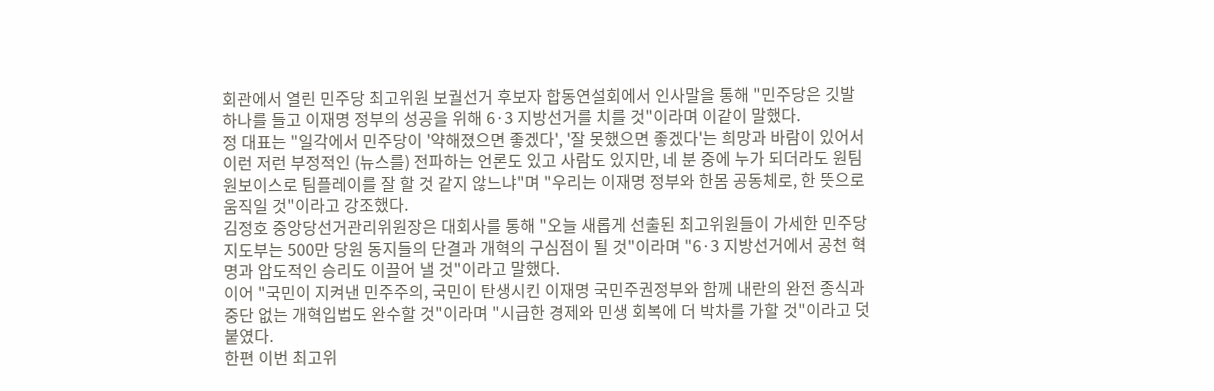회관에서 열린 민주당 최고위원 보궐선거 후보자 합동연설회에서 인사말을 통해 "민주당은 깃발 하나를 들고 이재명 정부의 성공을 위해 6·3 지방선거를 치를 것"이라며 이같이 말했다.
정 대표는 "일각에서 민주당이 '약해졌으면 좋겠다', '잘 못했으면 좋겠다'는 희망과 바람이 있어서 이런 저런 부정적인 (뉴스를) 전파하는 언론도 있고 사람도 있지만, 네 분 중에 누가 되더라도 원팀 원보이스로 팀플레이를 잘 할 것 같지 않느냐"며 "우리는 이재명 정부와 한몸 공동체로, 한 뜻으로 움직일 것"이라고 강조했다.
김정호 중앙당선거관리위원장은 대회사를 통해 "오늘 새롭게 선출된 최고위원들이 가세한 민주당 지도부는 500만 당원 동지들의 단결과 개혁의 구심점이 될 것"이라며 "6·3 지방선거에서 공천 혁명과 압도적인 승리도 이끌어 낼 것"이라고 말했다.
이어 "국민이 지켜낸 민주주의, 국민이 탄생시킨 이재명 국민주권정부와 함께 내란의 완전 종식과 중단 없는 개혁입법도 완수할 것"이라며 "시급한 경제와 민생 회복에 더 박차를 가할 것"이라고 덧붙였다.
한편 이번 최고위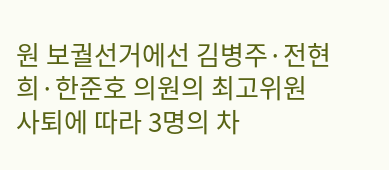원 보궐선거에선 김병주·전현희·한준호 의원의 최고위원 사퇴에 따라 3명의 차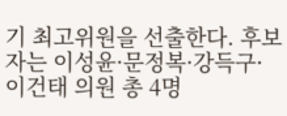기 최고위원을 선출한다. 후보자는 이성윤·문정복·강득구·이건태 의원 총 4명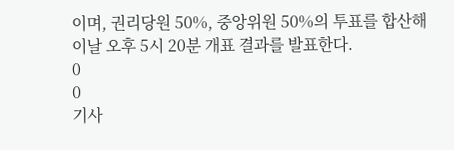이며, 권리당원 50%, 중앙위원 50%의 투표를 합산해 이날 오후 5시 20분 개표 결과를 발표한다.
0
0
기사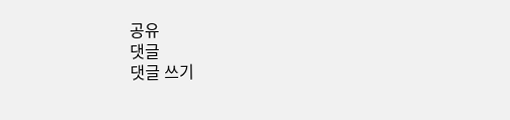공유
댓글
댓글 쓰기